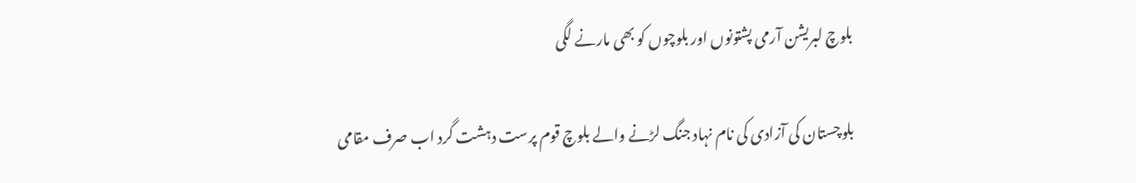بلوچ لبریشن آرمی پشتونوں اور بلوچوں کو بھی مارنے لگی

بلوچستان کی آزادی کی نام نہاد جنگ لڑنے والے بلوچ قوم پرست دہشت گرد اب صرف مقامی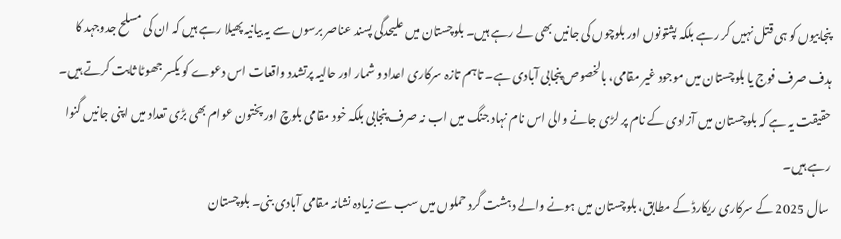پنجابیوں کو ہی قتل نہیں کر رہے بلکہ پشتونوں اور بلوچوں کی جانیں بھی لے رہے ہیں۔ بلوچستان میں علیحدگی پسند عناصر برسوں سے یہ بیانیہ پھیلا رہے ہیں کہ ان کی مسلح جدوجہد کا ہدف صرف فوج یا بلوچستان میں موجود غیر مقامی، بالخصوص پنجابی آبادی ہے۔ تاہم تازہ سرکاری اعداد و شمار اور حالیہ پرتشدد واقعات اس دعوے کو یکسر جھوٹا ثابت کرتے ہیں۔ حقیقت یہ ہے کہ بلوچستان میں آزادی کے نام پر لڑی جانے والی اس نام نہاد جنگ میں اب نہ صرف پنجابی بلکہ خود مقامی بلوچ اور پختون عوام بھی بڑی تعداد میں اپنی جانیں گنوا رہے ہیں۔
سال 2025 کے سرکاری ریکارڈ کے مطابق، بلوچستان میں ہونے والے دہشت گرد حملوں میں سب سے زیادہ نشانہ مقامی آبادی بنی۔ بلوچستان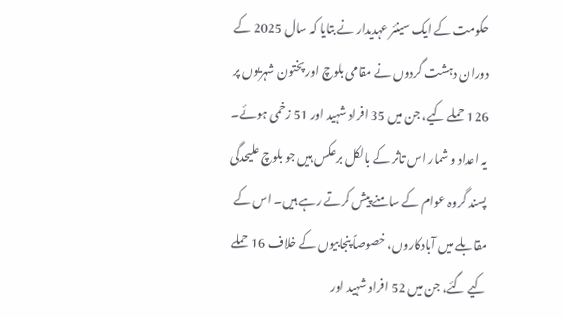حکومت کے ایک سینئر عہدیدار نے بتایا کہ سال 2025 کے دوران دہشت گردوں نے مقامی بلوچ اور پختون شہریوں پر 126 حملے کیے، جن میں 35 افراد شہید اور 51 زخمی ہوئے۔ یہ اعداد و شمار اس تاثر کے بالکل برعکس ہیں جو بلوچ علیحدگی پسند گروہ عوام کے سامنے پیش کرتے رہے ہیں۔ اس کے مقابلے میں آبادکاروں، خصوصاً پنجابیوں کے خلاف 16 حملے کیے گئے، جن میں 52 افراد شہید اور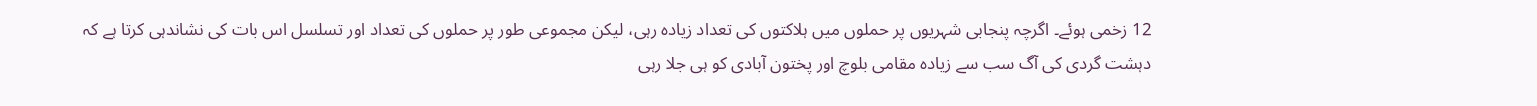12 زخمی ہوئے۔ اگرچہ پنجابی شہریوں پر حملوں میں ہلاکتوں کی تعداد زیادہ رہی، لیکن مجموعی طور پر حملوں کی تعداد اور تسلسل اس بات کی نشاندہی کرتا ہے کہ دہشت گردی کی آگ سب سے زیادہ مقامی بلوچ اور پختون آبادی کو ہی جلا رہی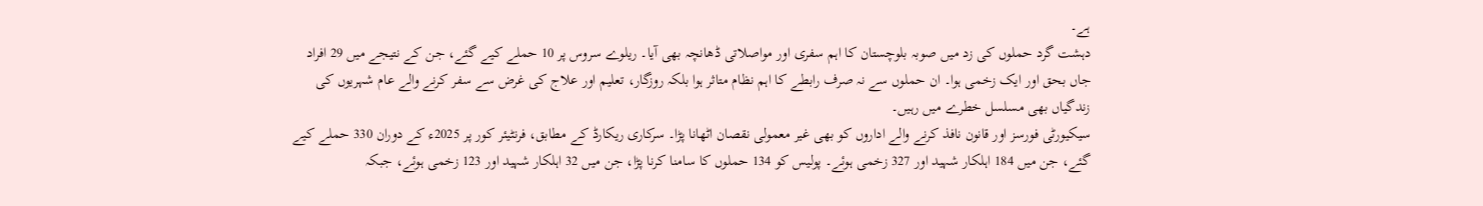ہے۔
دہشت گرد حملوں کی زد میں صوبہ بلوچستان کا اہم سفری اور مواصلاتی ڈھانچہ بھی آیا۔ ریلوے سروس پر 10 حملے کیے گئے، جن کے نتیجے میں 29 افراد جاں بحق اور ایک زخمی ہوا۔ ان حملوں سے نہ صرف رابطے کا اہم نظام متاثر ہوا بلکہ روزگار، تعلیم اور علاج کی غرض سے سفر کرنے والے عام شہریوں کی زندگیاں بھی مسلسل خطرے میں رہیں۔
سیکیورٹی فورسز اور قانون نافذ کرنے والے اداروں کو بھی غیر معمولی نقصان اٹھانا پڑا۔ سرکاری ریکارڈ کے مطابق، فرنٹیئر کور پر 2025ء کے دوران 330 حملے کیے گئے، جن میں 184 اہلکار شہید اور 327 زخمی ہوئے۔ پولیس کو 134 حملوں کا سامنا کرنا پڑا، جن میں 32 اہلکار شہید اور 123 زخمی ہوئے، جبکہ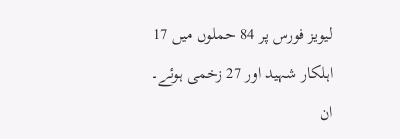لیویز فورس پر 84 حملوں میں 17 اہلکار شہید اور 27 زخمی ہوئے۔ ان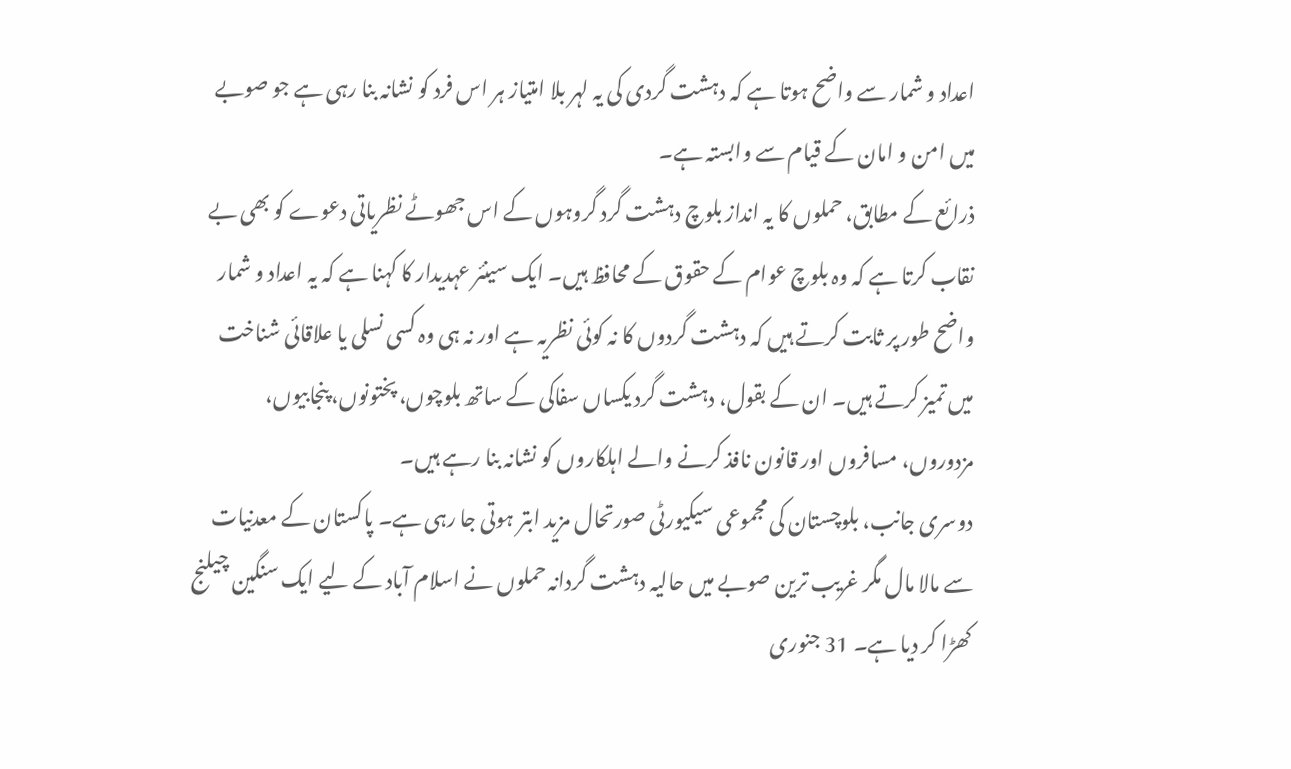اعداد و شمار سے واضح ہوتا ہے کہ دہشت گردی کی یہ لہر بلا امتیاز ہر اس فرد کو نشانہ بنا رہی ہے جو صوبے میں امن و امان کے قیام سے وابستہ ہے۔
ذرائع کے مطابق، حملوں کا یہ انداز بلوچ دہشت گرد گروہوں کے اس جھوٹے نظریاتی دعوے کو بھی بے نقاب کرتا ہے کہ وہ بلوچ عوام کے حقوق کے محافظ ہیں۔ ایک سینئر عہدیدار کا کہنا ہے کہ یہ اعداد و شمار واضح طور پر ثابت کرتے ہیں کہ دہشت گردوں کا نہ کوئی نظریہ ہے اور نہ ہی وہ کسی نسلی یا علاقائی شناخت میں تمیز کرتے ہیں۔ ان کے بقول، دہشت گرد یکساں سفاکی کے ساتھ بلوچوں، پختونوں، پنجابیوں، مزدوروں، مسافروں اور قانون نافذ کرنے والے اہلکاروں کو نشانہ بنا رہے ہیں۔
دوسری جانب، بلوچستان کی مجموعی سیکیورٹی صورتحال مزید ابتر ہوتی جا رہی ہے۔ پاکستان کے معدنیات سے مالا مال مگر غریب ترین صوبے میں حالیہ دہشت گردانہ حملوں نے اسلام آباد کے لیے ایک سنگین چیلنج کھڑا کر دیا ہے۔ 31 جنوری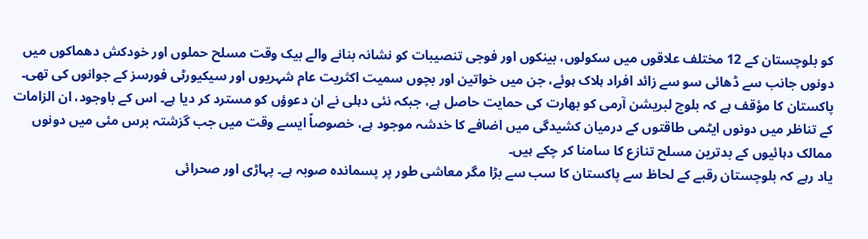کو بلوچستان کے 12 مختلف علاقوں میں سکولوں، بینکوں اور فوجی تنصیبات کو نشانہ بنانے والے بیک وقت مسلح حملوں اور خودکش دھماکوں میں دونوں جانب سے ڈھائی سو سے زائد افراد ہلاک ہوئے، جن میں خواتین اور بچوں سمیت اکثریت عام شہریوں اور سیکیورٹی فورسز کے جوانوں کی تھی۔ پاکستان کا مؤقف ہے کہ بلوچ لبریشن آرمی کو بھارت کی حمایت حاصل ہے، جبکہ نئی دہلی نے ان دعوؤں کو مسترد کر دیا ہے۔ اس کے باوجود، ان الزامات کے تناظر میں دونوں ایٹمی طاقتوں کے درمیان کشیدگی میں اضافے کا خدشہ موجود ہے، خصوصاً ایسے وقت میں جب گزشتہ برس مئی میں دونوں ممالک دہائیوں کے بدترین مسلح تنازع کا سامنا کر چکے ہیں۔
یاد رہے کہ بلوچستان رقبے کے لحاظ سے پاکستان کا سب سے بڑا مگر معاشی طور پر پسماندہ صوبہ ہے۔ پہاڑی اور صحرائی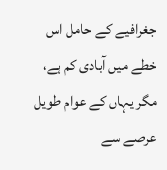جغرافیے کے حامل اس خطے میں آبادی کم ہے، مگر یہاں کے عوام طویل عرصے سے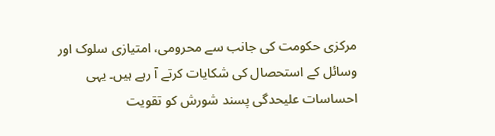مرکزی حکومت کی جانب سے محرومی، امتیازی سلوک اور وسائل کے استحصال کی شکایات کرتے آ رہے ہیں۔ یہی احساسات علیحدگی پسند شورش کو تقویت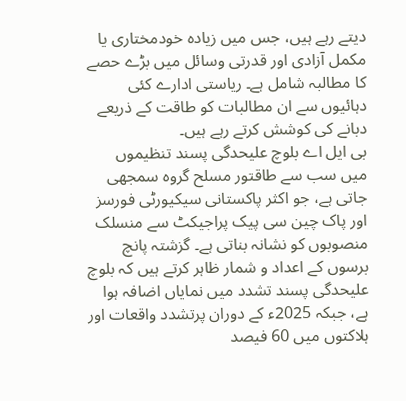دیتے رہے ہیں، جس میں زیادہ خودمختاری یا مکمل آزادی اور قدرتی وسائل میں بڑے حصے کا مطالبہ شامل ہے۔ ریاستی ادارے کئی دہائیوں سے ان مطالبات کو طاقت کے ذریعے دبانے کی کوشش کرتے رہے ہیں۔
بی ایل اے بلوچ علیحدگی پسند تنظیموں میں سب سے طاقتور مسلح گروہ سمجھی جاتی ہے، جو اکثر پاکستانی سیکیورٹی فورسز اور پاک چین سی پیک پراجیکٹ سے منسلک منصوبوں کو نشانہ بناتی ہے۔ گزشتہ پانچ برسوں کے اعداد و شمار ظاہر کرتے ہیں کہ بلوچ علیحدگی پسند تشدد میں نمایاں اضافہ ہوا ہے، جبکہ 2025ء کے دوران پرتشدد واقعات اور ہلاکتوں میں 60 فیصد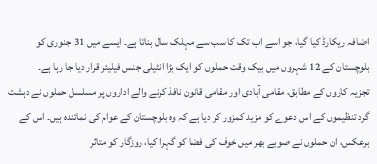اضافہ ریکارڈ کیا گیا، جو اسے اب تک کا سب سے مہلک سال بناتا ہے۔ ایسے میں 31 جنوری کو بلوچستان کے 12 شہروں میں بیک وقت حملوں کو ایک بڑا انٹیلی جنس فیلیئر قرار دیا جا رہا ہے۔
تجزیہ کاروں کے مطابق، مقامی آبادی اور مقامی قانون نافذ کرنے والے اداروں پر مسلسل حملوں نے دہشت گرد تنظیموں کے اس دعوے کو مزید کمزور کر دیا ہے کہ وہ بلوچستان کے عوام کی نمائندہ ہیں۔ اس کے برعکس، ان حملوں نے صوبے بھر میں خوف کی فضا کو گہرا کیا، روزگار کو متاثر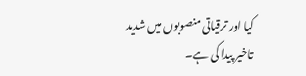کیا اور ترقیاتی منصوبوں میں شدید تاخیر پیدا کی ہے۔